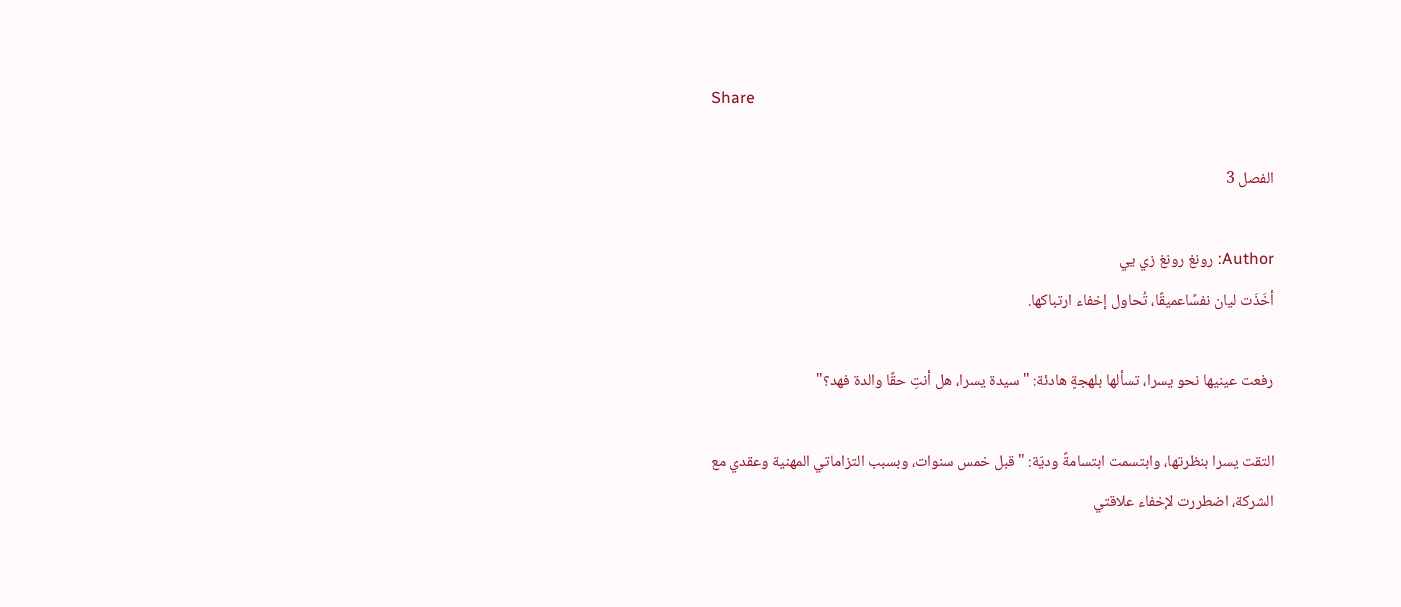Share

الفصل 3

Author: رونغ رونغ زي يي
أخَذَت ليان نفسًاعميقًا، تُحاول إخفاء ارتباكها.

رفعت عينيها نحو يسرا، تسألها بلهجةٍ هادئة: "سيدة يسرا، هل أنتِ حقًا والدة فهد؟"

التقت يسرا بنظرتها، وابتسمت ابتسامةً وديّة: "قبل خمس سنوات، وبسبب التزاماتي المهنية وعقدي مع الشركة، اضطررت لإخفاء علاقتي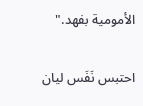الأمومية بفهد."

احتبس نَفَس ليان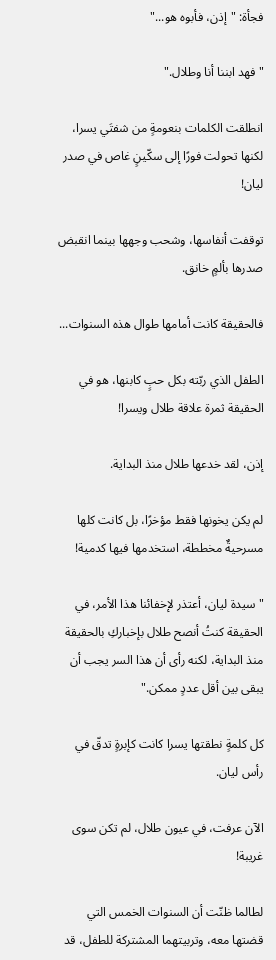فجأة: "إذن، فأبوه هو..."

"فهد ابننا أنا وطلال."

انطلقت الكلمات بنعومةٍ من شفتَي يسرا، لكنها تحولت فورًا إلى سكّينٍ غاص في صدر ليان!

توقفت أنفاسها، وشحب وجهها بينما انقبض صدرها بألمٍ خانق.

فالحقيقة كانت أمامها طوال هذه السنوات...

الطفل الذي ربّته بكل حبٍ كابنها، هو في الحقيقة ثمرة علاقة طلال ويسرا!

إذن، لقد خدعها طلال منذ البداية.

لم يكن يخونها فقط مؤخرًا، بل كانت كلها مسرحيةٌ مخططة، استخدمها فيها كدمية!

"سيدة ليان، أعتذر لإخفائنا هذا الأمر، في الحقيقة كنتُ أنصح طلال بإخباركِ بالحقيقة منذ البداية، لكنه رأى أن هذا السر يجب أن يبقى بين أقل عددٍ ممكن."

كل كلمةٍ نطقتها يسرا كانت كإبرةٍ تدقّ في رأس ليان.

الآن عرفت، في عيون طلال، لم تكن سوى غريبة!

لطالما ظنّت أن السنوات الخمس التي قضتها معه، وتربيتهما المشتركة للطفل، قد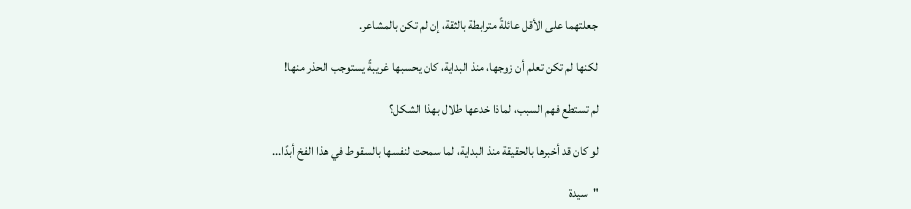جعلتهما على الأقل عائلةً مترابطة بالثقة، إن لم تكن بالمشاعر.

لكنها لم تكن تعلم أن زوجها، منذ البداية، كان يحسبها غريبةً يستوجب الحذر منها!

لم تستطع فهم السبب، لماذا خدعها طلال بهذا الشكل؟

لو كان قد أخبرها بالحقيقة منذ البداية، لما سمحت لنفسها بالسقوط في هذا الفخ أبدًا...

"سيدة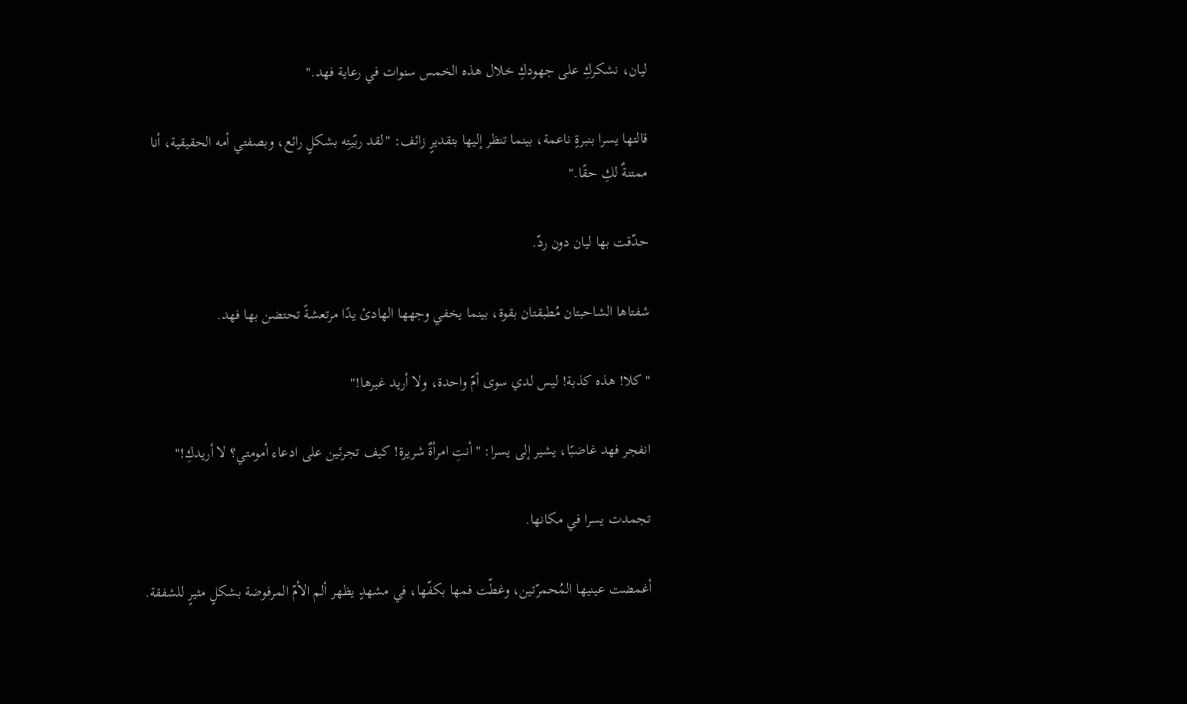ليان، نشكركِ على جهودكِ خلال هذه الخمس سنوات في رعاية فهد."

قالتها يسرا بنبرةٍ ناعمة، بينما تنظر إليها بتقديرٍ زائف: "لقد ربّيتِه بشكلٍ رائع، وبصفتي أمه الحقيقية، أنا ممتنةٌ لكِ حقًا."

حدّقت بها ليان دون ردّ.

شفتاها الشاحبتان مُطبقتان بقوة، بينما يخفي وجهها الهادئ يدًا مرتعشةً تحتضن بها فهد.

"كلا! هذه كذبة! ليس لدي سوى أمّ واحدة، ولا أريد غيرها!"

انفجر فهد غاضبًا، يشير إلى يسرا: "أنتِ امرأةٌ شريرة! كيف تجرئين على ادعاء أمومتي؟ لا أريدكِ!"

تجمدت يسرا في مكانها.

أغمضت عينيها المُحمرّتين، وغطّت فمها بكفّها، في مشهدٍ يظهر ألم الأمّ المرفوضة بشكلٍ مثيرٍ للشفقة.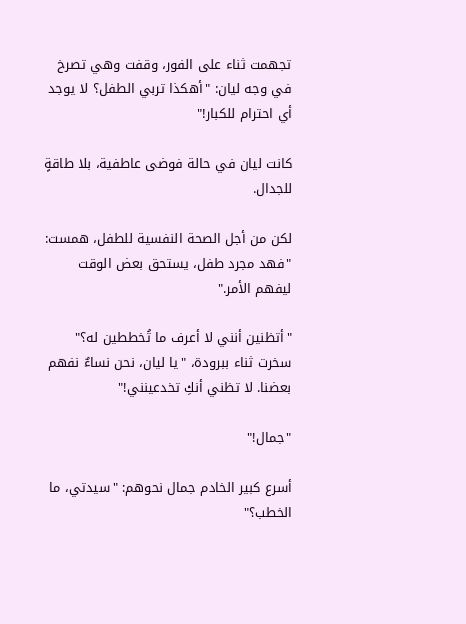تجهمت ثناء على الفور، وقفت وهي تصرخ في وجه ليان: "أهكذا تربي الطفل؟ لا يوجد أي احترام للكبار!"

كانت ليان في حالة فوضى عاطفية، بلا طاقةٍ للجدال.

لكن من أجل الصحة النفسية للطفل، همست: "فهد مجرد طفل، يستحق بعض الوقت ليفهم الأمر."

"أتظنين أنني لا أعرف ما تُخططين له؟" سخرت ثناء ببرودة، "يا ليان، نحن نساءٌ نفهم بعضنا. لا تظني أنكِ تخدعينني!"

"جمال!"

أسرع كبير الخادم جمال نحوهم: "سيدتي، ما الخطب؟"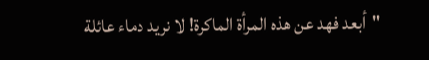"أبعد فهد عن هذه المرأة الماكرة! لا نريد دماء عائلة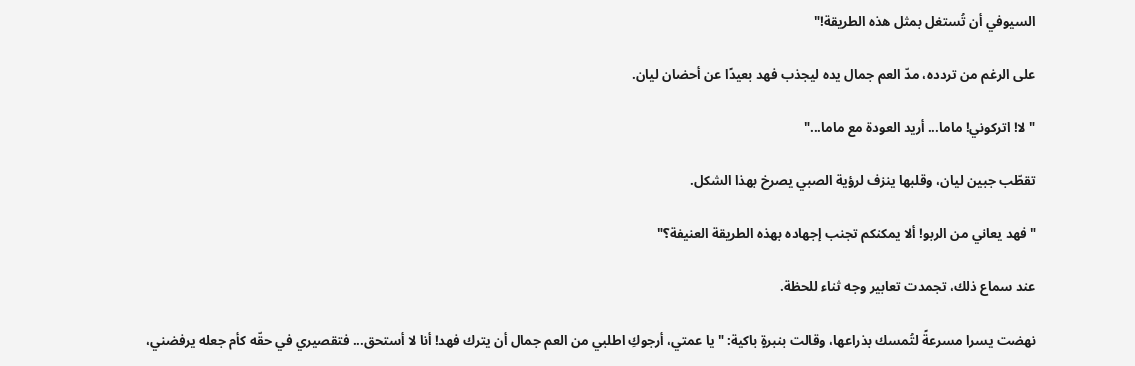السيوفي أن تُستغل بمثل هذه الطريقة!"

على الرغم من تردده، مدّ العم جمال يده ليجذب فهد بعيدًا عن أحضان ليان.

"لا! اتركوني! ماما... أريد العودة مع ماما..."

تقطّب جبين ليان، وقلبها ينزف لرؤية الصبي يصرخ بهذا الشكل.

"فهد يعاني من الربو! ألا يمكنكم تجنب إجهاده بهذه الطريقة العنيفة؟"

عند سماع ذلك، تجمدت تعابير وجه ثناء للحظة.

نهضت يسرا مسرعةً لتُمسك بذراعها، وقالت بنبرةٍ باكية: "يا عمتي، أرجوكِ اطلبي من العم جمال أن يترك فهد! أنا لا أستحق... فتقصيري في حقّه كأم جعله يرفضني،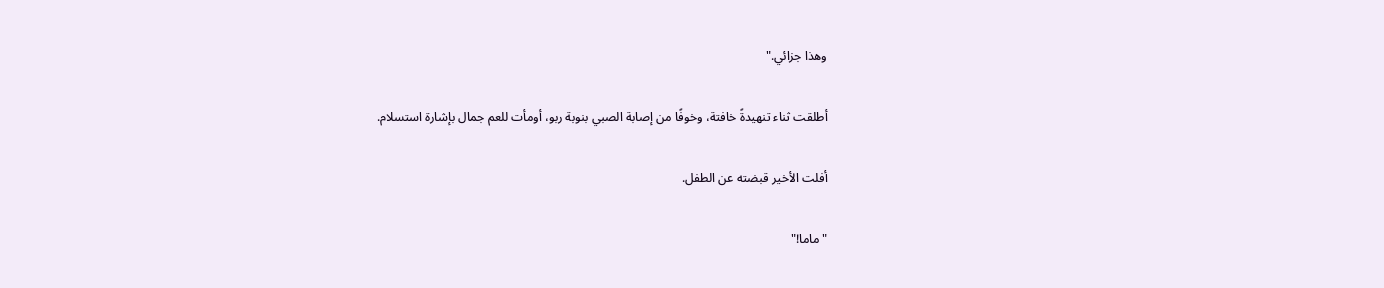وهذا جزائي."

أطلقت ثناء تنهيدةً خافتة، وخوفًا من إصابة الصبي بنوبة ربو، أومأت للعم جمال بإشارة استسلام.

أفلت الأخير قبضته عن الطفل.

"ماما!"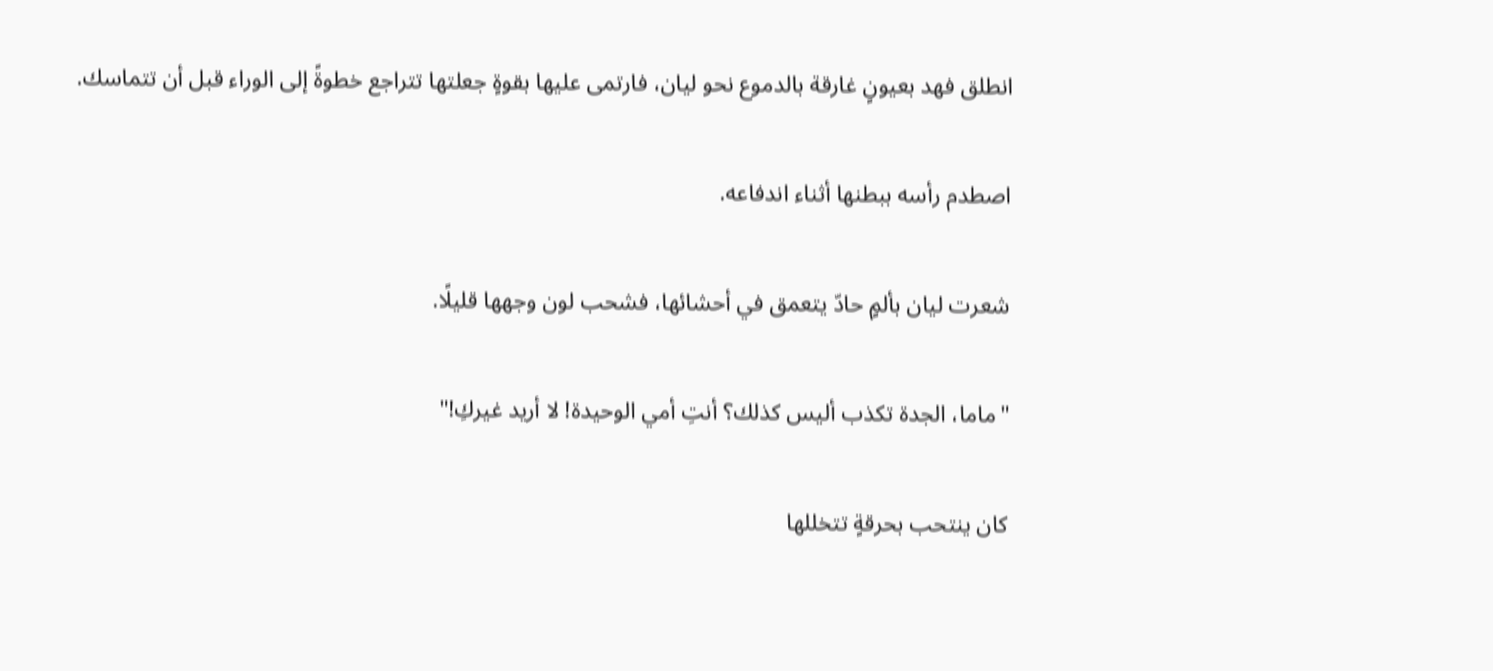انطلق فهد بعيونٍ غارقة بالدموع نحو ليان، فارتمى عليها بقوةٍ جعلتها تتراجع خطوةً إلى الوراء قبل أن تتماسك.

اصطدم رأسه ببطنها أثناء اندفاعه.

شعرت ليان بألمٍ حادّ يتعمق في أحشائها، فشحب لون وجهها قليلًا.

"ماما، الجدة تكذب أليس كذلك؟ أنتِ أمي الوحيدة! لا أريد غيركِ!"

كان ينتحب بحرقةٍ تتخللها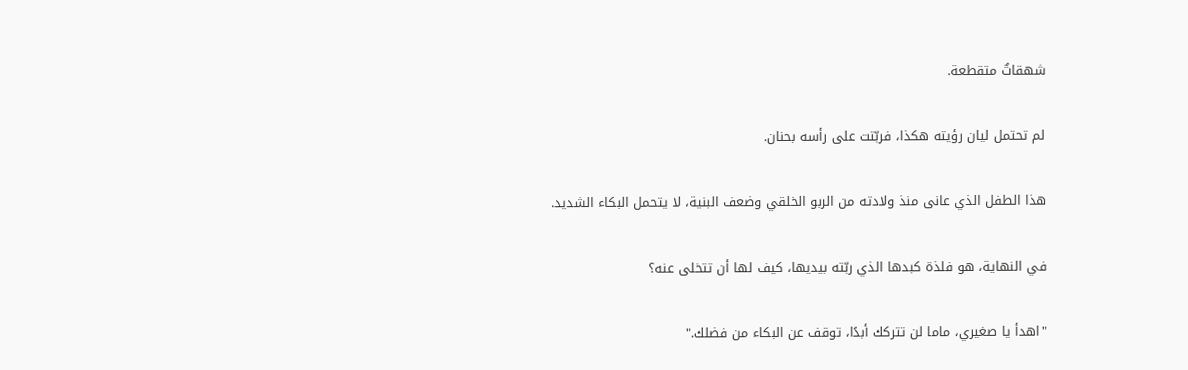شهقاتٌ متقطعة.

لم تحتمل ليان رؤيته هكذا، فربّتت على رأسه بحنان.

هذا الطفل الذي عانى منذ ولادته من الربو الخلقي وضعف البنية، لا يتحمل البكاء الشديد.

في النهاية، هو فلذة كبدها الذي ربّته بيديها، كيف لها أن تتخلى عنه؟

"اهدأ يا صغيري، ماما لن تتركك أبدًا، توقف عن البكاء من فضلك."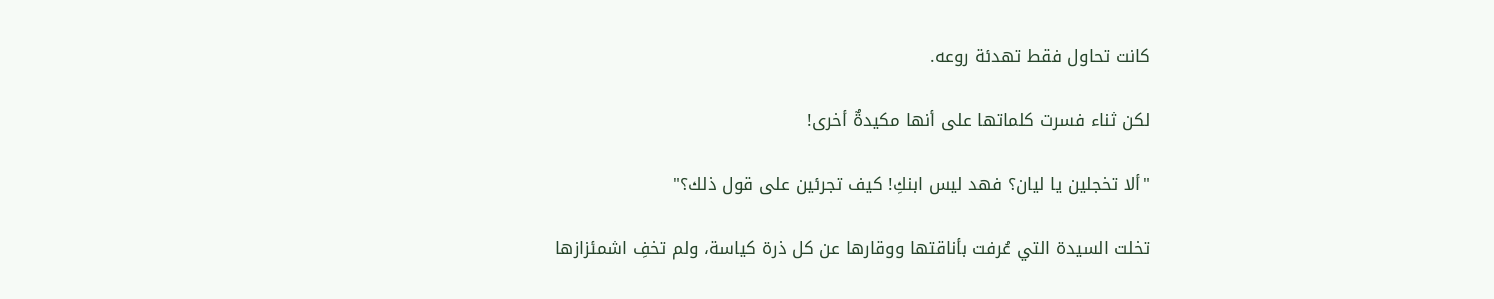كانت تحاول فقط تهدئة روعه.

لكن ثناء فسرت كلماتها على أنها مكيدةٌ أخرى!

"ألا تخجلين يا ليان؟ فهد ليس ابنكِ! كيف تجرئين على قول ذلك؟"

تخلت السيدة التي عُرفت بأناقتها ووقارها عن كل ذرة كياسة، ولم تخفِ اشمئزازها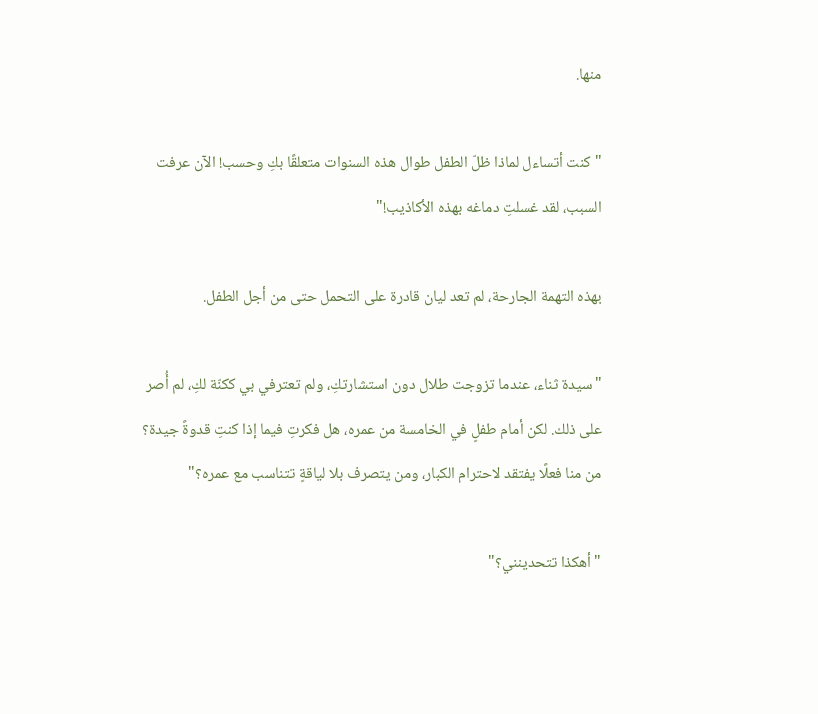منها.

"كنت أتساءل لماذا ظلّ الطفل طوال هذه السنوات متعلقًا بكِ وحسب! الآن عرفت السبب، لقد غسلتِ دماغه بهذه الأكاذيب!"

بهذه التهمة الجارحة، لم تعد ليان قادرة على التحمل حتى من أجل الطفل.

"سيدة ثناء، عندما تزوجت طلال دون استشارتكِ، ولم تعترفي بي ككنّة لكِ، لم أُصر على ذلك. لكن أمام طفلٍ في الخامسة من عمره، هل فكرتِ فيما إذا كنتِ قدوةً جيدة؟ من منا فعلًا يفتقد لاحترام الكبار، ومن يتصرف بلا لياقةٍ تتناسب مع عمره؟"

"أهكذا تتحدينني؟"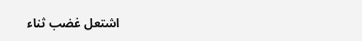اشتعل غضب ثناء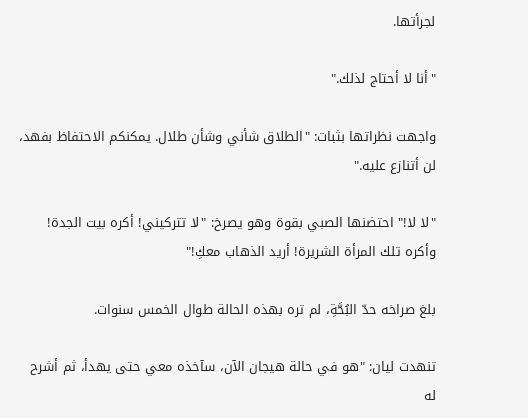لجرأتها.

"أنا لا أحتاج لذلك."

واجهت نظراتها بثبات: "الطلاق شأني وشأن طلال. يمكنكم الاحتفاظ بفهد، لن أتنازع عليه."

"لا لا!" احتضنها الصبي بقوة وهو يصرخ: "لا تتركيني! أكره بيت الجدة! وأكره تلك المرأة الشريرة! أريد الذهاب معكِ!"

بلغ صراخه حدّ البُحَّةِ، لم تره بهذه الحالة طوال الخمس سنوات.

تنهدت ليان: "هو في حالة هيجان الآن، سآخذه معي حتى يهدأ، ثم أشرح له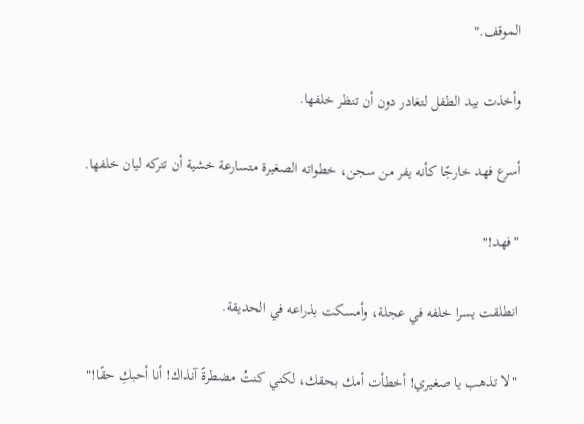الموقف."

وأخذت بيد الطفل لتغادر دون أن تنظر خلفها.

أسرع فهد خارجًا كأنه يفر من سجن، خطواته الصغيرة متسارعة خشية أن تتركه ليان خلفها.

"فهد!"

انطلقت يسرا خلفه في عجلة، وأمسكت بذراعه في الحديقة.

"لا تذهب يا صغيري! أخطأت أمك بحقك، لكني كنتُ مضطرةً آنذاك! أنا أحبكِ حقًا!"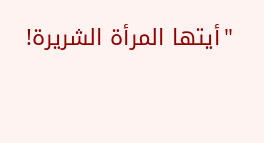"أيتها المرأة الشريرة!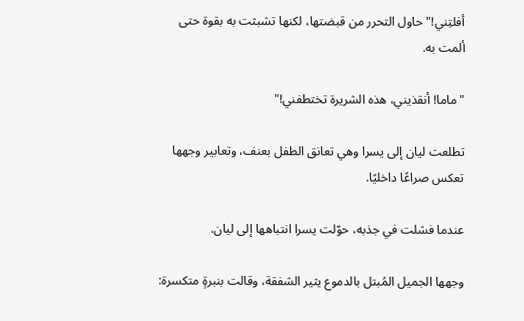أفلتِني!" حاول التحرر من قبضتها، لكنها تشبثت به بقوة حتى ألمت به.

"ماما! أنقذيني، هذه الشريرة تختطفني!"

تطلعت ليان إلى يسرا وهي تعانق الطفل بعنف، وتعابير وجهها تعكس صراعًا داخليًا.

عندما فشلت في جذبه، حوّلت يسرا انتباهها إلى ليان.

وجهها الجميل المُبتل بالدموع يثير الشفقة، وقالت بنبرةٍ متكسرة: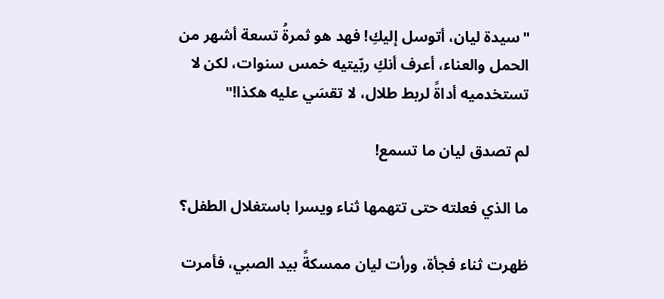"سيدة ليان، أتوسل إليكِ! فهد هو ثمرةُ تسعة أشهر من الحمل والعناء، أعرف أنكِ ربّيتيه خمس سنوات، لكن لا تستخدميه أداةً لربط طلال، لا تقسَي عليه هكذا!"

لم تصدق ليان ما تسمع!

ما الذي فعلته حتى تتهمها ثناء ويسرا باستغلال الطفل؟

ظهرت ثناء فجأة، ورأت ليان ممسكةً بيد الصبي، فأمرت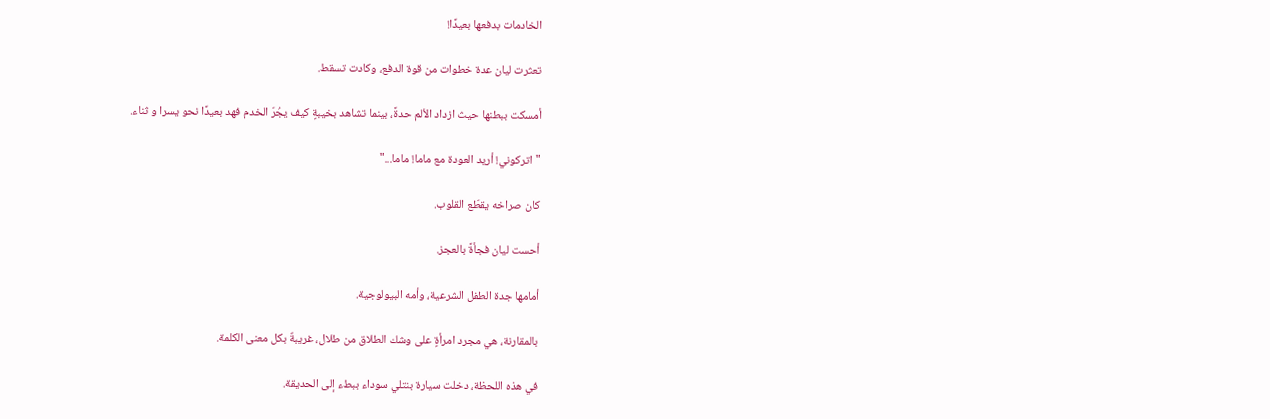الخادمات بدفعها بعيدًا!

تعثرت ليان عدة خطوات من قوة الدفع، وكادت تسقط.

أمسكت ببطنها حيث ازداد الألم حدةً، بينما تشاهد بخيبةٍ كيف يجُرّ الخدم فهد بعيدًا نحو يسرا و ثناء.

"اتركوني! أريد العودة مع ماما! ماما..."

كان صراخه يقطّع القلوب.

أحست ليان فجأةً بالعجز.

أمامها جدة الطفل الشرعية، وأمه البيولوجية.

بالمقارنة، هي مجرد امرأةٍ على وشك الطلاق من طلال، غريبةٌ بكل معنى الكلمة.

في هذه اللحظة، دخلت سيارة بنتلي سوداء ببطء إلى الحديقة.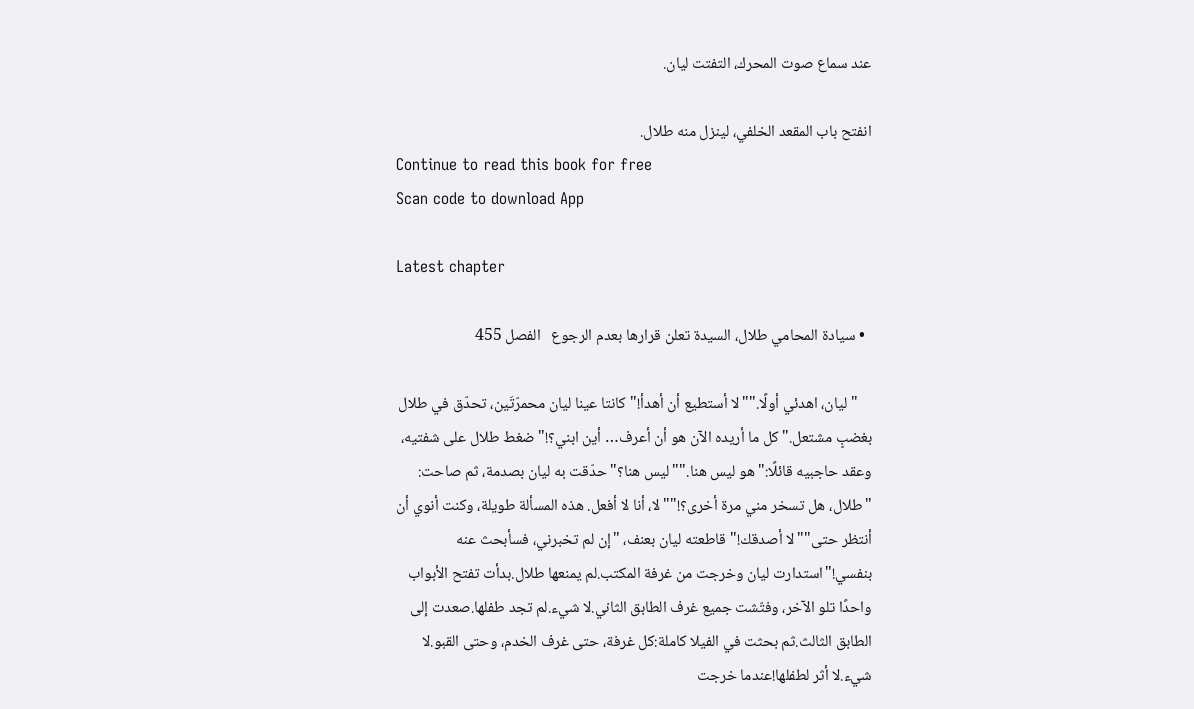عند سماع صوت المحرك، التفتت ليان.

انفتح باب المقعد الخلفي، لينزل منه طلال.
Continue to read this book for free
Scan code to download App

Latest chapter

  • سيادة المحامي طلال، السيدة تعلن قرارها بعدم الرجوع   الفصل 455

    "ليان، اهدئي أولًا.""لا أستطيع أن أهدأ!"كانتا عينا ليان محمرّتَين، تحدّق في طلال بغضبٍ مشتعل."كل ما أريده الآن هو أن أعرف… أين ابني؟!"ضغط طلال على شفتيه، وعقد حاجبيه قائلًا:"هو ليس هنا.""ليس هنا؟"حدّقت به ليان بصدمة، ثم صاحت: "طلال، هل تسخر مني مرة أخرى؟!""لا، أنا لا أفعل. هذه المسألة طويلة، وكنت أنوي أن أنتظر حتى""لا أصدقك!" قاطعته ليان بعنف، "إن لم تخبرني، فسأبحث عنه بنفسي!"استدارت ليان وخرجت من غرفة المكتب.لم يمنعها طلال.بدأت تفتح الأبواب واحدًا تلو الآخر، وفتّشت جميع غرف الطابق الثاني.لا شيء.لم تجد طفلها.صعدت إلى الطابق الثالث.ثم بحثت في الفيلا كاملة:كل غرفة، حتى غرف الخدم، وحتى القبو.لا شيء.لا أثر لطفلها!عندما خرجت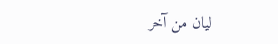ليان من آخر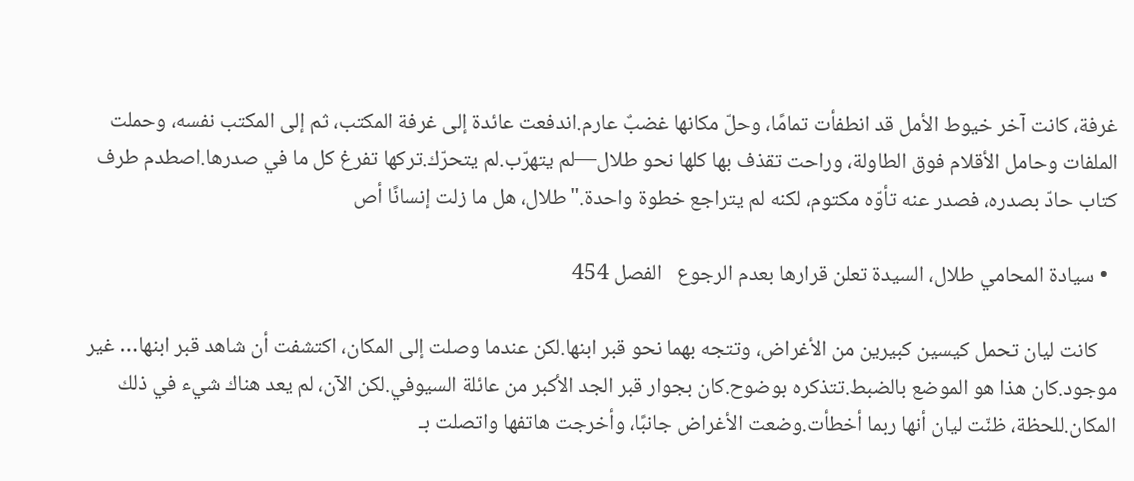غرفة، كانت آخر خيوط الأمل قد انطفأت تمامًا، وحلّ مكانها غضبٌ عارم.اندفعت عائدة إلى غرفة المكتب، ثم إلى المكتب نفسه، وحملت الملفات وحامل الأقلام فوق الطاولة، وراحت تقذف بها كلها نحو طلال—لم يتهرّب.لم يتحرّك.تركها تفرغ كل ما في صدرها.اصطدم طرف كتاب حادّ بصدره، فصدر عنه تأوّه مكتوم، لكنه لم يتراجع خطوة واحدة."طلال، هل ما زلت إنسانًا أص

  • سيادة المحامي طلال، السيدة تعلن قرارها بعدم الرجوع   الفصل 454

    كانت ليان تحمل كيسين كبيرين من الأغراض، وتتجه بهما نحو قبر ابنها.لكن عندما وصلت إلى المكان، اكتشفت أن شاهد قبر ابنها… غير موجود.كان هذا هو الموضع بالضبط.تتذكره بوضوح.كان بجوار قبر الجد الأكبر من عائلة السيوفي.لكن الآن، لم يعد هناك شيء في ذلك المكان.للحظة، ظنّت ليان أنها ربما أخطأت.وضعت الأغراض جانبًا، وأخرجت هاتفها واتصلت بـ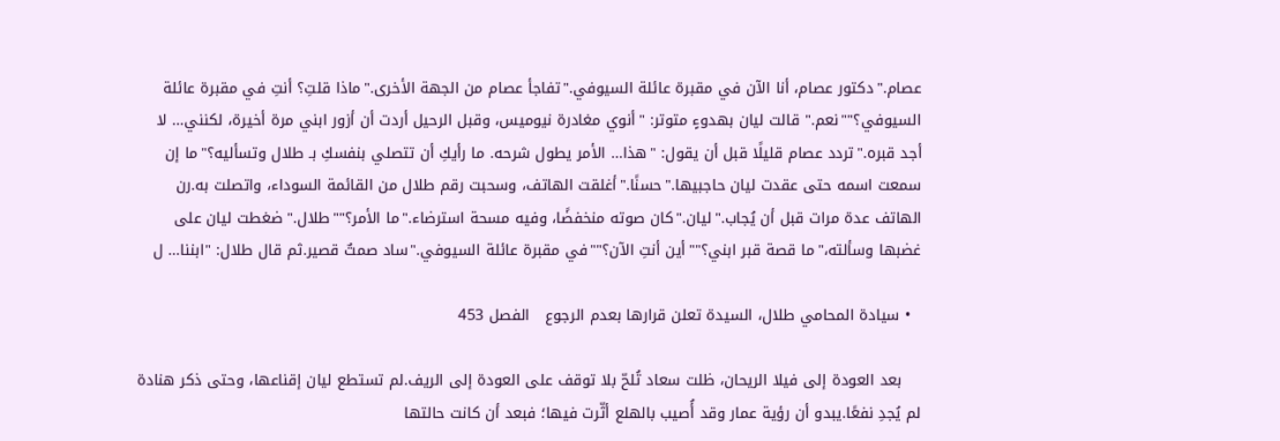عصام."دكتور عصام، أنا الآن في مقبرة عائلة السيوفي."تفاجأ عصام من الجهة الأخرى."ماذا قلتِ؟ أنتِ في مقبرة عائلة السيوفي؟""نعم." قالت ليان بهدوءٍ متوتر: "أنوي مغادرة نيوميس، وقبل الرحيل أردت أن أزور ابني مرة أخيرة، لكنني… لا أجد قبره."تردد عصام قليلًا قبل أن يقول: "هذا… الأمر يطول شرحه. ما رأيكِ أن تتصلي بنفسكِ بـ طلال وتسأليه؟"ما إن سمعت اسمه حتى عقدت ليان حاجبيها."حسنًا."أغلقت الهاتف، وسحبت رقم طلال من القائمة السوداء، واتصلت به.رن الهاتف عدة مرات قبل أن يُجاب."ليان."كان صوته منخفضًا، وفيه مسحة استرضاء."ما الأمر؟""طلال." ضغطت ليان على غضبها وسألته،"ما قصة قبر ابني؟""أين أنتِ الآن؟""في مقبرة عائلة السيوفي."ساد صمتٌ قصير.ثم قال طلال: "ابننا… ل

  • سيادة المحامي طلال، السيدة تعلن قرارها بعدم الرجوع   الفصل 453

    بعد العودة إلى فيلا الريحان، ظلت سعاد تُلحّ بلا توقف على العودة إلى الريف.لم تستطع ليان إقناعها، وحتى ذكر هنادة لم يُجدِ نفعًا.يبدو أن رؤية عمار وقد أُصيب بالهلع أثّرت فيها؛ فبعد أن كانت حالتها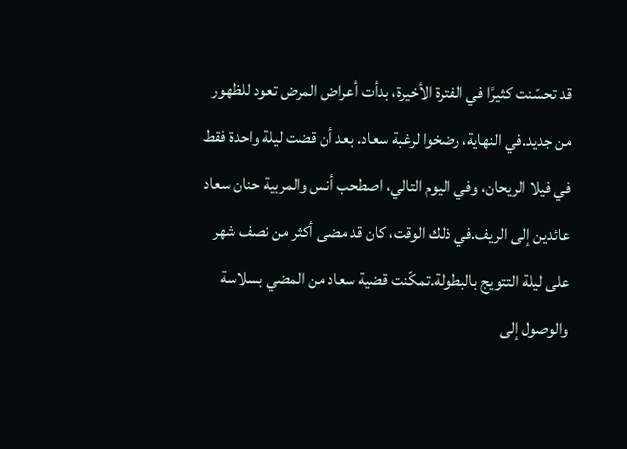قد تحسّنت كثيرًا في الفترة الأخيرة، بدأت أعراض المرض تعود للظهور من جديد.في النهاية، رضخوا لرغبة سعاد. بعد أن قضت ليلة واحدة فقط في فيلا الريحان، وفي اليوم التالي، اصطحب أنس والمربية حنان سعاد عائدين إلى الريف.في ذلك الوقت، كان قد مضى أكثر من نصف شهر على ليلة التتويج بالبطولة.تمكّنت قضية سعاد من المضي بسلاسة والوصول إلى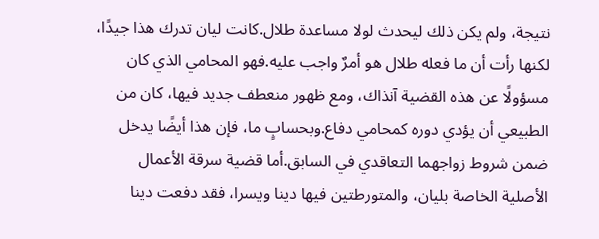نتيجة، ولم يكن ذلك ليحدث لولا مساعدة طلال.كانت ليان تدرك هذا جيدًا، لكنها رأت أن ما فعله طلال هو أمرٌ واجب عليه.فهو المحامي الذي كان مسؤولًا عن هذه القضية آنذاك، ومع ظهور منعطف جديد فيها، كان من الطبيعي أن يؤدي دوره كمحامي دفاع.وبحسابٍ ما، فإن هذا أيضًا يدخل ضمن شروط زواجهما التعاقدي في السابق.أما قضية سرقة الأعمال الأصلية الخاصة بليان، والمتورطتين فيها دينا ويسرا، فقد دفعت دينا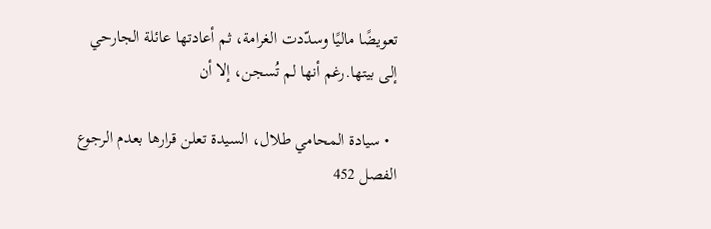تعويضًا ماليًا وسدّدت الغرامة، ثم أعادتها عائلة الجارحي إلى بيتها.رغم أنها لم تُسجن، إلا أن

  • سيادة المحامي طلال، السيدة تعلن قرارها بعدم الرجوع   الفصل 452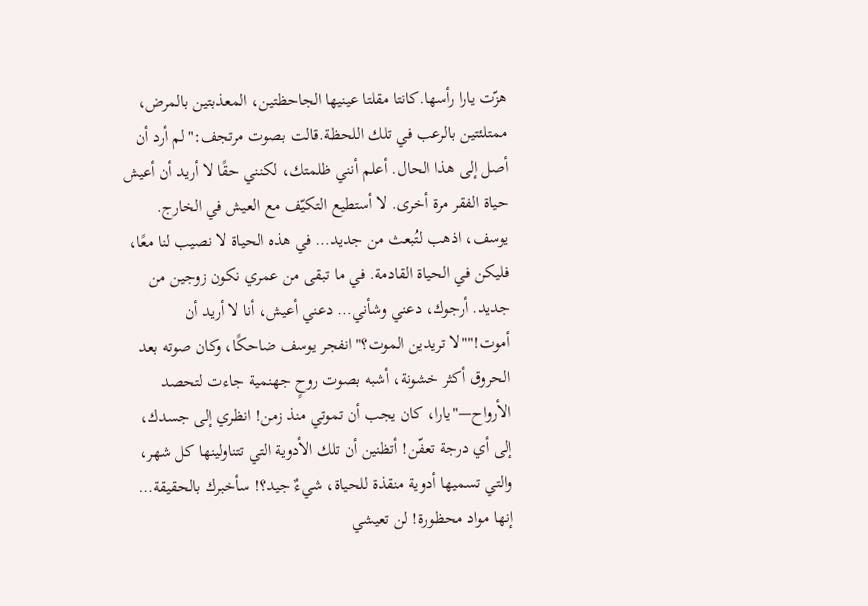هزّت يارا رأسها.كانتا مقلتا عينيها الجاحظتين، المعذبتين بالمرض، ممتلئتين بالرعب في تلك اللحظة.قالت بصوت مرتجف:"لم أرد أن أصل إلى هذا الحال. أعلم أنني ظلمتك، لكنني حقًا لا أريد أن أعيش حياة الفقر مرة أخرى. لا أستطيع التكيّف مع العيش في الخارج. يوسف، اذهب لتُبعث من جديد… في هذه الحياة لا نصيب لنا معًا، فليكن في الحياة القادمة. في ما تبقى من عمري نكون زوجين من جديد. أرجوك، دعني وشأني… دعني أعيش، أنا لا أريد أن أموت!""لا تريدين الموت؟"انفجر يوسف ضاحكًا، وكان صوته بعد الحروق أكثر خشونة، أشبه بصوت روحٍ جهنمية جاءت لتحصد الأرواح—"يارا، كان يجب أن تموتي منذ زمن! انظري إلى جسدك، إلى أي درجة تعفّن! أتظنين أن تلك الأدوية التي تتناولينها كل شهر، والتي تسميها أدوية منقذة للحياة، شيءٌ جيد؟! سأخبرك بالحقيقة… إنها مواد محظورة! لن تعيشي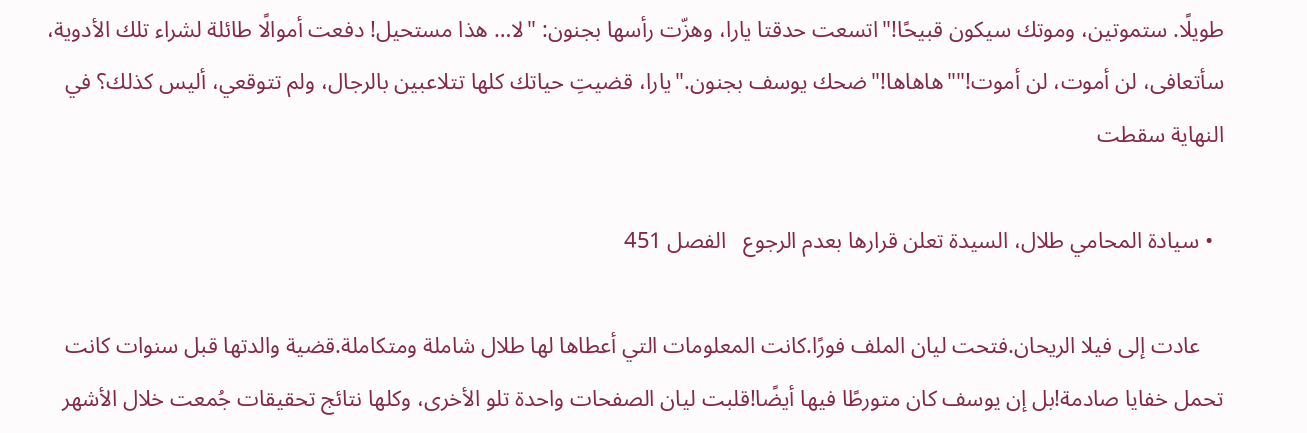طويلًا. ستموتين، وموتك سيكون قبيحًا!"اتسعت حدقتا يارا، وهزّت رأسها بجنون: "لا… هذا مستحيل! دفعت أموالًا طائلة لشراء تلك الأدوية، سأتعافى، لن أموت، لن أموت!""هاهاها!"ضحك يوسف بجنون."يارا، قضيتِ حياتك كلها تتلاعبين بالرجال، ولم تتوقعي، أليس كذلك؟ في النهاية سقطت

  • سيادة المحامي طلال، السيدة تعلن قرارها بعدم الرجوع   الفصل 451

    عادت إلى فيلا الريحان.فتحت ليان الملف فورًا.كانت المعلومات التي أعطاها لها طلال شاملة ومتكاملة.قضية والدتها قبل سنوات كانت تحمل خفايا صادمة!بل إن يوسف كان متورطًا فيها أيضًا!قلبت ليان الصفحات واحدة تلو الأخرى، وكلها نتائج تحقيقات جُمعت خلال الأشهر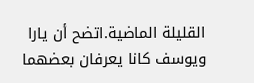القليلة الماضية.اتضح أن يارا ويوسف كانا يعرفان بعضهما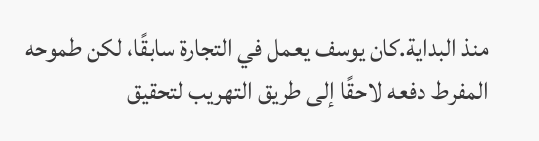منذ البداية.كان يوسف يعمل في التجارة سابقًا، لكن طموحه المفرط دفعه لاحقًا إلى طريق التهريب لتحقيق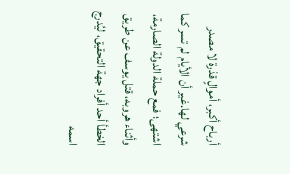أرباح أكبر، أموالٍ قذرة لا مصدر شرعي لها.غير أن الأيام لم تسر كما اشتهى؛ فمع حملة الدولة الصارمة، وأثناء هروبه، قتل يوسف عن طريق الخطأ أحد أفراد جهة التحقيق، ليُدرج اسمه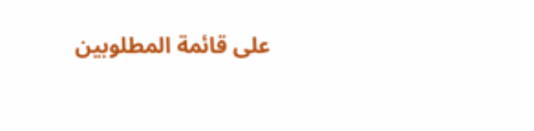على قائمة المطلوبين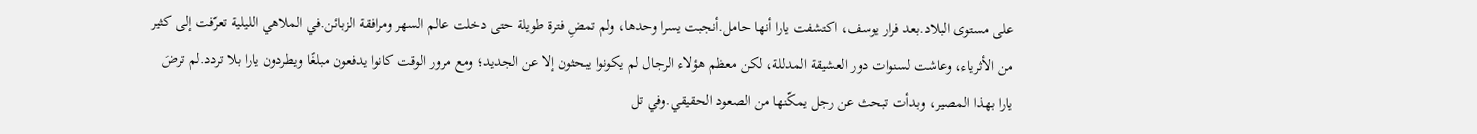على مستوى البلاد.بعد فرار يوسف، اكتشفت يارا أنها حامل.أنجبت يسرا وحدها، ولم تمضِ فترة طويلة حتى دخلت عالم السهر ومرافقة الزبائن.في الملاهي الليلية تعرّفت إلى كثير من الأثرياء، وعاشت لسنوات دور العشيقة المدللة، لكن معظم هؤلاء الرجال لم يكونوا يبحثون إلا عن الجديد؛ ومع مرور الوقت كانوا يدفعون مبلغًا ويطردون يارا بلا تردد.لم ترضَ يارا بهذا المصير، وبدأت تبحث عن رجل يمكّنها من الصعود الحقيقي.وفي تل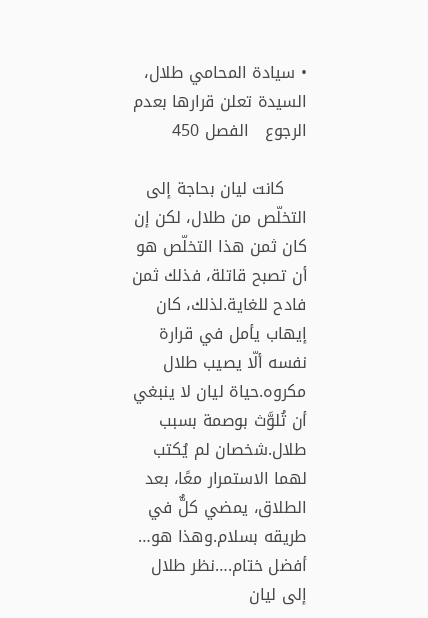• سيادة المحامي طلال، السيدة تعلن قرارها بعدم الرجوع   الفصل 450

    كانت ليان بحاجة إلى التخلّص من طلال، لكن إن كان ثمن هذا التخلّص هو أن تصبح قاتلة، فذلك ثمن فادح للغاية.لذلك، كان إيهاب يأمل في قرارة نفسه ألّا يصيب طلال مكروه.حياة ليان لا ينبغي أن تُلوَّث بوصمة بسبب طلال.شخصان لم يُكتب لهما الاستمرار معًا، بعد الطلاق، يمضي كلٌّ في طريقه بسلام.وهذا هو… أفضل ختام.…نظر طلال إلى ليان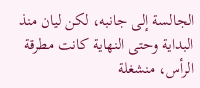الجالسة إلى جانبه، لكن ليان منذ البداية وحتى النهاية كانت مطرقة الرأس، منشغلة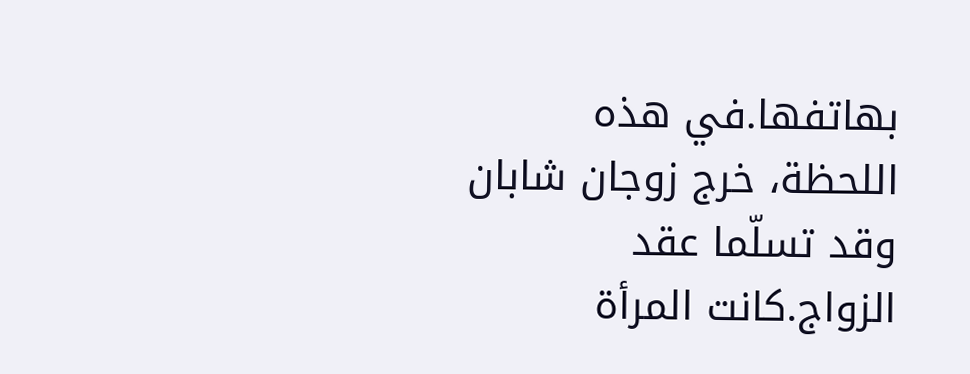بهاتفها.في هذه اللحظة، خرج زوجان شابان وقد تسلّما عقد الزواج.كانت المرأة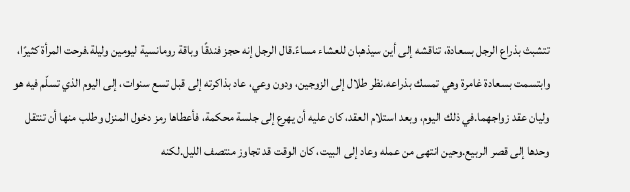تتشبث بذراع الرجل بسعادة، تناقشه إلى أين سيذهبان للعشاء مساءً.قال الرجل إنه حجز فندقًا وباقة رومانسية ليومين وليلة.فرحت المرأة كثيرًا، وابتسمت بسعادة غامرة وهي تمسك بذراعه.نظر طلال إلى الزوجين، ودون وعي، عاد بذاكرته إلى قبل تسع سنوات، إلى اليوم الذي تسلّم فيه هو وليان عقد زواجهما.في ذلك اليوم، وبعد استلام العقد، كان عليه أن يهرع إلى جلسة محكمة، فأعطاها رمز دخول المنزل وطلب منها أن تنتقل وحدها إلى قصر الربيع.وحين انتهى من عمله وعاد إلى البيت، كان الوقت قد تجاوز منتصف الليل.لكنه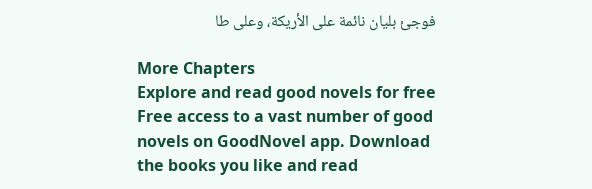فوجئ بليان نائمة على الأريكة، وعلى طا

More Chapters
Explore and read good novels for free
Free access to a vast number of good novels on GoodNovel app. Download the books you like and read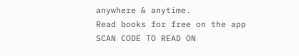anywhere & anytime.
Read books for free on the app
SCAN CODE TO READ ON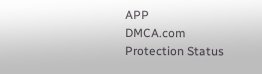APP
DMCA.com Protection Status